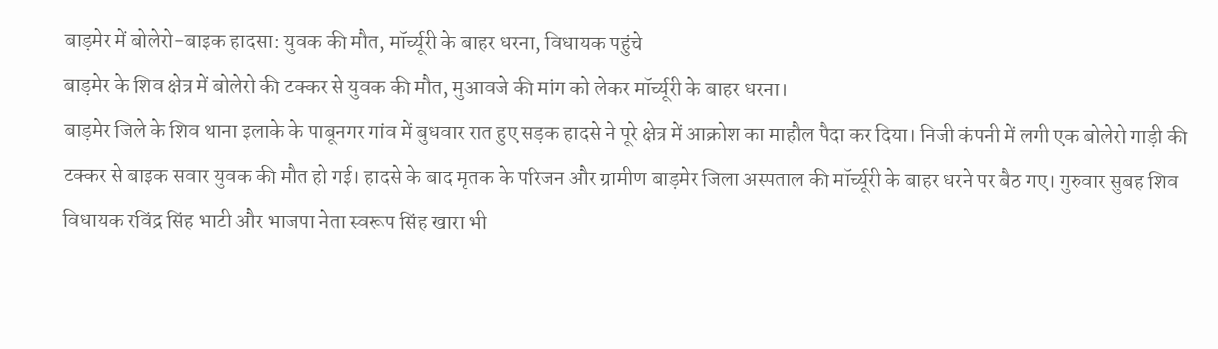बाड़मेर में बोलेरो-बाइक हादसा: युवक की मौत, मॉर्च्यूरी के बाहर धरना, विधायक पहुंचे
बाड़मेर के शिव क्षेत्र में बोलेरो की टक्कर से युवक की मौत, मुआवजे की मांग को लेकर मॉर्च्यूरी के बाहर धरना।
बाड़मेर जिले के शिव थाना इलाके के पाबूनगर गांव में बुधवार रात हुए सड़क हादसे ने पूरे क्षेत्र में आक्रोश का माहौल पैदा कर दिया। निजी कंपनी में लगी एक बोलेरो गाड़ी की टक्कर से बाइक सवार युवक की मौत हो गई। हादसे के बाद मृतक के परिजन और ग्रामीण बाड़मेर जिला अस्पताल की मॉर्च्यूरी के बाहर धरने पर बैठ गए। गुरुवार सुबह शिव विधायक रविंद्र सिंह भाटी और भाजपा नेता स्वरूप सिंह खारा भी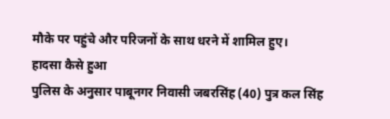मौके पर पहुंचे और परिजनों के साथ धरने में शामिल हुए।
हादसा कैसे हुआ
पुलिस के अनुसार पाबूनगर निवासी जबरसिंह (40) पुत्र कल सिंह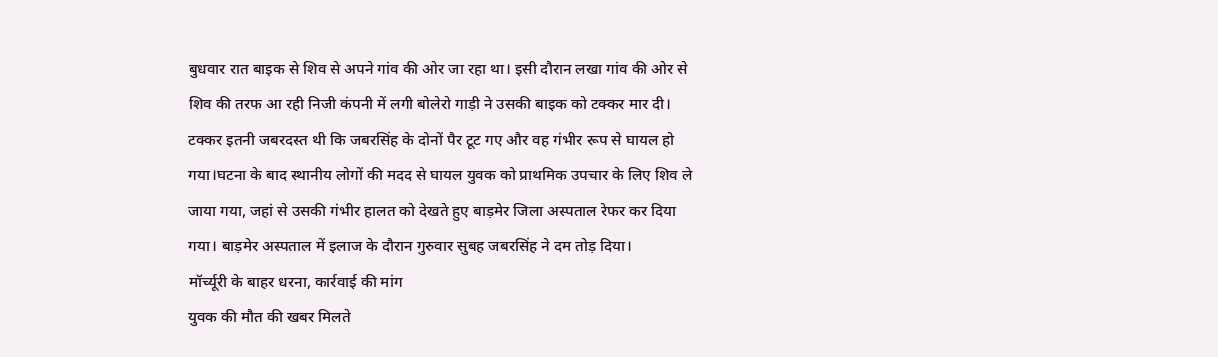बुधवार रात बाइक से शिव से अपने गांव की ओर जा रहा था। इसी दौरान लखा गांव की ओर से शिव की तरफ आ रही निजी कंपनी में लगी बोलेरो गाड़ी ने उसकी बाइक को टक्कर मार दी। टक्कर इतनी जबरदस्त थी कि जबरसिंह के दोनों पैर टूट गए और वह गंभीर रूप से घायल हो गया।घटना के बाद स्थानीय लोगों की मदद से घायल युवक को प्राथमिक उपचार के लिए शिव ले जाया गया, जहां से उसकी गंभीर हालत को देखते हुए बाड़मेर जिला अस्पताल रेफर कर दिया गया। बाड़मेर अस्पताल में इलाज के दौरान गुरुवार सुबह जबरसिंह ने दम तोड़ दिया।
मॉर्च्यूरी के बाहर धरना, कार्रवाई की मांग
युवक की मौत की खबर मिलते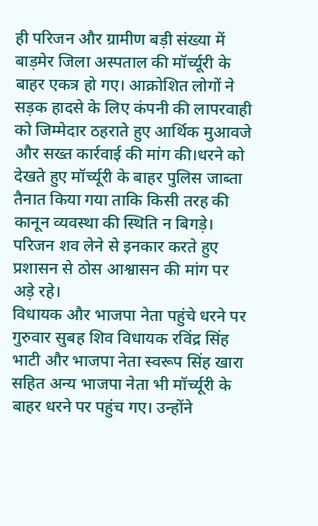ही परिजन और ग्रामीण बड़ी संख्या में बाड़मेर जिला अस्पताल की मॉर्च्यूरी के बाहर एकत्र हो गए। आक्रोशित लोगों ने सड़क हादसे के लिए कंपनी की लापरवाही को जिम्मेदार ठहराते हुए आर्थिक मुआवजे और सख्त कार्रवाई की मांग की।धरने को देखते हुए मॉर्च्यूरी के बाहर पुलिस जाब्ता तैनात किया गया ताकि किसी तरह की कानून व्यवस्था की स्थिति न बिगड़े। परिजन शव लेने से इनकार करते हुए प्रशासन से ठोस आश्वासन की मांग पर अड़े रहे।
विधायक और भाजपा नेता पहुंचे धरने पर
गुरुवार सुबह शिव विधायक रविंद्र सिंह भाटी और भाजपा नेता स्वरूप सिंह खारा सहित अन्य भाजपा नेता भी मॉर्च्यूरी के बाहर धरने पर पहुंच गए। उन्होंने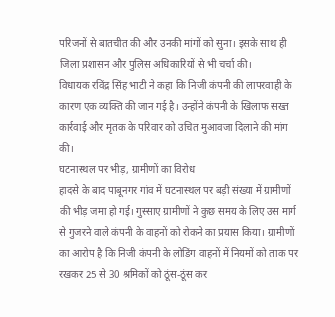परिजनों से बातचीत की और उनकी मांगों को सुना। इसके साथ ही जिला प्रशासन और पुलिस अधिकारियों से भी चर्चा की।
विधायक रविंद्र सिंह भाटी ने कहा कि निजी कंपनी की लापरवाही के कारण एक व्यक्ति की जान गई है। उन्होंने कंपनी के खिलाफ सख्त कार्रवाई और मृतक के परिवार को उचित मुआवजा दिलाने की मांग की।
घटनास्थल पर भीड़, ग्रामीणों का विरोध
हादसे के बाद पाबूनगर गांव में घटनास्थल पर बड़ी संख्या में ग्रामीणों की भीड़ जमा हो गई। गुस्साए ग्रामीणों ने कुछ समय के लिए उस मार्ग से गुजरने वाले कंपनी के वाहनों को रोकने का प्रयास किया। ग्रामीणों का आरोप है कि निजी कंपनी के लोडिंग वाहनों में नियमों को ताक पर रखकर 25 से 30 श्रमिकों को ठूंस-ठूंस कर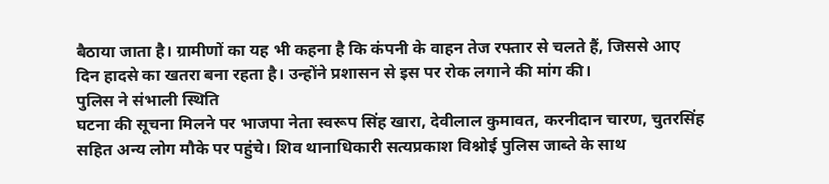बैठाया जाता है। ग्रामीणों का यह भी कहना है कि कंपनी के वाहन तेज रफ्तार से चलते हैं, जिससे आए दिन हादसे का खतरा बना रहता है। उन्होंने प्रशासन से इस पर रोक लगाने की मांग की।
पुलिस ने संभाली स्थिति
घटना की सूचना मिलने पर भाजपा नेता स्वरूप सिंह खारा, देवीलाल कुमावत, करनीदान चारण, चुतरसिंह सहित अन्य लोग मौके पर पहुंचे। शिव थानाधिकारी सत्यप्रकाश विश्नोई पुलिस जाब्ते के साथ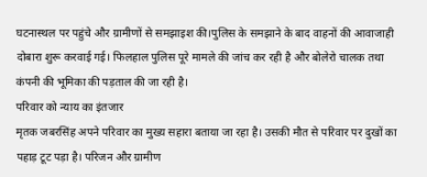घटनास्थल पर पहुंचे और ग्रामीणों से समझाइश की।पुलिस के समझाने के बाद वाहनों की आवाजाही दोबारा शुरू करवाई गई। फिलहाल पुलिस पूरे मामले की जांच कर रही है और बोलेरो चालक तथा कंपनी की भूमिका की पड़ताल की जा रही है।
परिवार को न्याय का इंतजार
मृतक जबरसिंह अपने परिवार का मुख्य सहारा बताया जा रहा है। उसकी मौत से परिवार पर दुखों का पहाड़ टूट पड़ा है। परिजन और ग्रामीण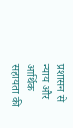प्रशासन से न्याय और आर्थिक सहायता की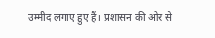उम्मीद लगाए हुए हैं। प्रशासन की ओर से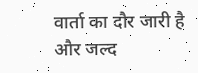वार्ता का दौर जारी है और जल्द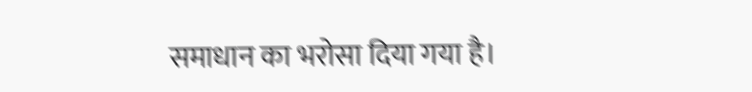समाधान का भरोसा दिया गया है।